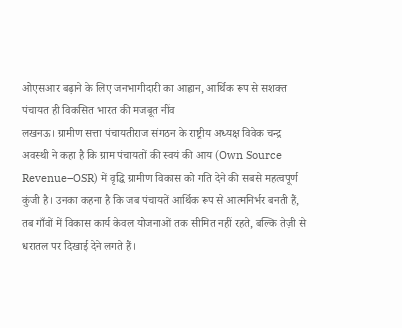ओएसआर बढ़ाने के लिए जनभागीदारी का आह्वान, आर्थिक रूप से सशक्त पंचायत ही विकसित भारत की मजबूत नींव
लखनऊ। ग्रामीण सत्ता पंचायतीराज संगठन के राष्ट्रीय अध्यक्ष विवेक चन्द्र अवस्थी ने कहा है कि ग्राम पंचायतों की स्वयं की आय (Own Source Revenue–OSR) में वृद्धि ग्रामीण विकास को गति देने की सबसे महत्वपूर्ण कुंजी है। उनका कहना है कि जब पंचायतें आर्थिक रूप से आत्मनिर्भर बनती हैं, तब गाँवों में विकास कार्य केवल योजनाओं तक सीमित नहीं रहते, बल्कि तेज़ी से धरातल पर दिखाई देने लगते हैं।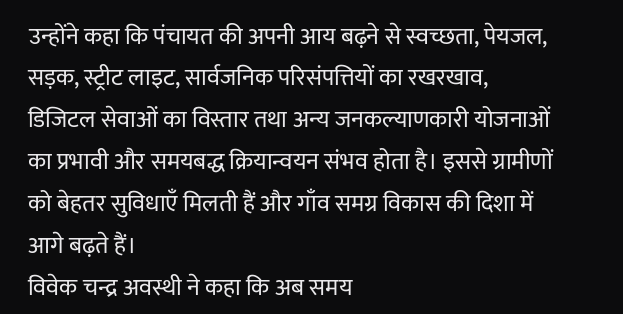उन्होंने कहा कि पंचायत की अपनी आय बढ़ने से स्वच्छता, पेयजल, सड़क, स्ट्रीट लाइट, सार्वजनिक परिसंपत्तियों का रखरखाव, डिजिटल सेवाओं का विस्तार तथा अन्य जनकल्याणकारी योजनाओं का प्रभावी और समयबद्ध क्रियान्वयन संभव होता है। इससे ग्रामीणों को बेहतर सुविधाएँ मिलती हैं और गाँव समग्र विकास की दिशा में आगे बढ़ते हैं।
विवेक चन्द्र अवस्थी ने कहा कि अब समय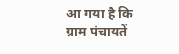आ गया है कि ग्राम पंचायतें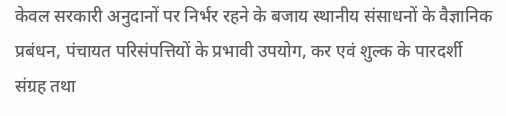केवल सरकारी अनुदानों पर निर्भर रहने के बजाय स्थानीय संसाधनों के वैज्ञानिक प्रबंधन, पंचायत परिसंपत्तियों के प्रभावी उपयोग, कर एवं शुल्क के पारदर्शी संग्रह तथा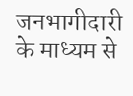जनभागीदारी के माध्यम से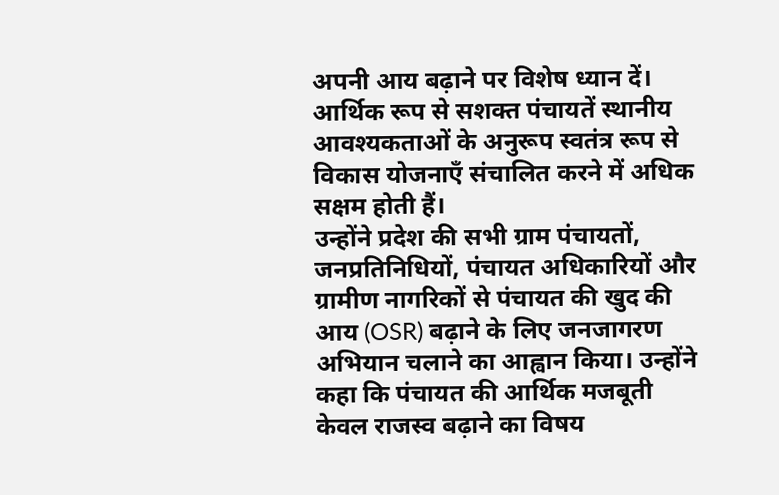अपनी आय बढ़ाने पर विशेष ध्यान दें। आर्थिक रूप से सशक्त पंचायतें स्थानीय आवश्यकताओं के अनुरूप स्वतंत्र रूप से विकास योजनाएँ संचालित करने में अधिक सक्षम होती हैं।
उन्होंने प्रदेश की सभी ग्राम पंचायतों, जनप्रतिनिधियों, पंचायत अधिकारियों और ग्रामीण नागरिकों से पंचायत की खुद की आय (OSR) बढ़ाने के लिए जनजागरण अभियान चलाने का आह्वान किया। उन्होंने कहा कि पंचायत की आर्थिक मजबूती केवल राजस्व बढ़ाने का विषय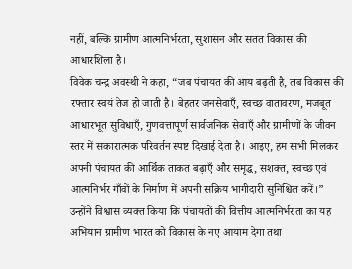नहीं, बल्कि ग्रामीण आत्मनिर्भरता, सुशासन और सतत विकास की आधारशिला है।
विवेक चन्द्र अवस्थी ने कहा, “जब पंचायत की आय बढ़ती है, तब विकास की रफ्तार स्वयं तेज हो जाती है। बेहतर जनसेवाएँ, स्वच्छ वातावरण, मजबूत आधारभूत सुविधाएँ, गुणवत्तापूर्ण सार्वजनिक सेवाएँ और ग्रामीणों के जीवन स्तर में सकारात्मक परिवर्तन स्पष्ट दिखाई देता है। आइए, हम सभी मिलकर अपनी पंचायत की आर्थिक ताकत बढ़ाएँ और समृद्ध, सशक्त, स्वच्छ एवं आत्मनिर्भर गाँवों के निर्माण में अपनी सक्रिय भागीदारी सुनिश्चित करें।”
उन्होंने विश्वास व्यक्त किया कि पंचायतों की वित्तीय आत्मनिर्भरता का यह अभियान ग्रामीण भारत को विकास के नए आयाम देगा तथा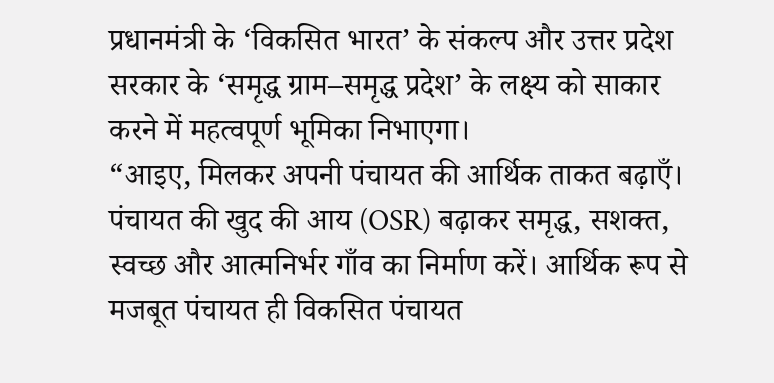प्रधानमंत्री के ‘विकसित भारत’ के संकल्प और उत्तर प्रदेश सरकार के ‘समृद्ध ग्राम–समृद्ध प्रदेश’ के लक्ष्य को साकार करने में महत्वपूर्ण भूमिका निभाएगा।
“आइए, मिलकर अपनी पंचायत की आर्थिक ताकत बढ़ाएँ। पंचायत की खुद की आय (OSR) बढ़ाकर समृद्ध, सशक्त, स्वच्छ और आत्मनिर्भर गाँव का निर्माण करें। आर्थिक रूप से मजबूत पंचायत ही विकसित पंचायत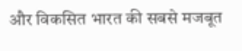और विकसित भारत की सबसे मजबूत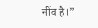नींव है।”